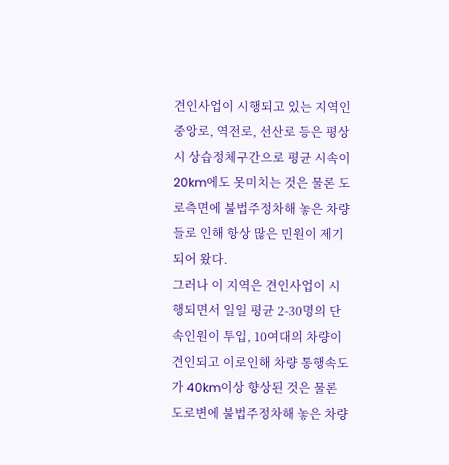견인사업이 시행되고 있는 지역인 중앙로, 역전로, 선산로 등은 평상시 상습정체구간으로 평균 시속이20km에도 못미치는 것은 물론 도로측면에 불법주정차해 놓은 차량들로 인해 항상 많은 민원이 제기되어 왔다.
그러나 이 지역은 견인사업이 시행되면서 일일 평균 2-30명의 단속인원이 투입, 10여대의 차량이 견인되고 이로인해 차량 통행속도가 40km이상 향상된 것은 물론 도로변에 불법주정차해 놓은 차량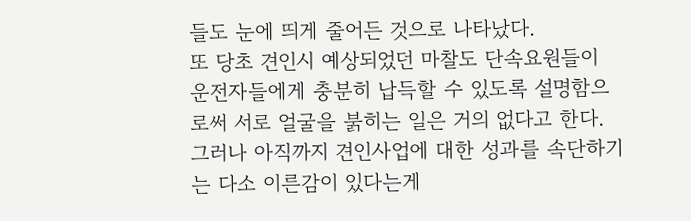들도 눈에 띄게 줄어든 것으로 나타났다.
또 당초 견인시 예상되었던 마찰도 단속요원들이 운전자들에게 충분히 납득할 수 있도록 설명함으로써 서로 얼굴을 붉히는 일은 거의 없다고 한다.
그러나 아직까지 견인사업에 대한 성과를 속단하기는 다소 이른감이 있다는게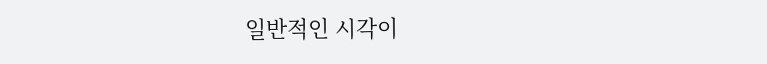일반적인 시각이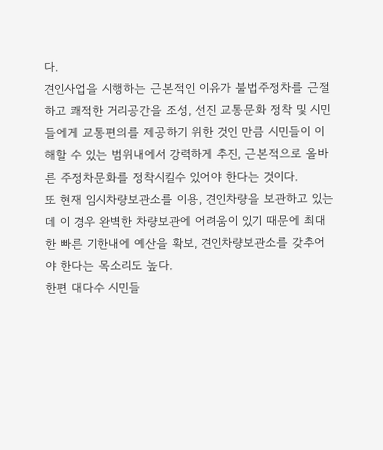다.
견인사업을 시행하는 근본적인 이유가 불법주정차를 근절하고 쾌적한 거리공간을 조성, 선진 교통문화 정착 및 시민들에게 교통편의를 제공하기 위한 것인 만큼 시민들이 이해할 수 있는 범위내에서 강력하게 추진, 근본적으로 올바른 주정차문화를 정착시킬수 있어야 한다는 것이다.
또 현재 임시차량보관소를 이용, 견인차량을 보관하고 있는데 이 경우 완벽한 차량보관에 어려움이 있기 때문에 최대한 빠른 기한내에 예산을 확보, 견인차량보관소를 갖추어야 한다는 목소리도 높다.
한편 대다수 시민들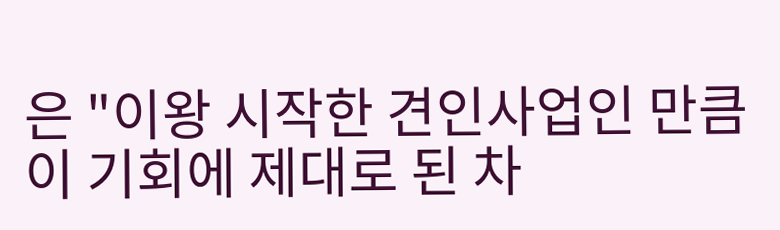은 "이왕 시작한 견인사업인 만큼 이 기회에 제대로 된 차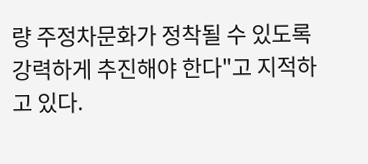량 주정차문화가 정착될 수 있도록 강력하게 추진해야 한다"고 지적하고 있다.